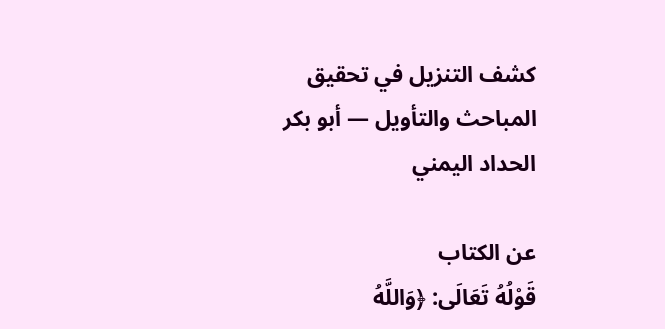كشف التنزيل في تحقيق المباحث والتأويل — أبو بكر الحداد اليمني

عن الكتاب
قَوْلُهُ تَعَالَى: ﴿وَاللَّهُ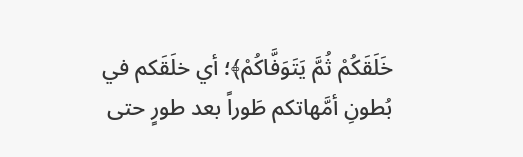خَلَقَكُمْ ثُمَّ يَتَوَفَّاكُمْ﴾؛ أي خلَقَكم في بُطونِ أمَّهاتكم طَوراً بعد طورٍ حتى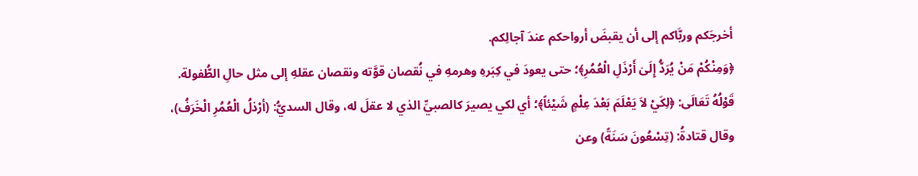أخرجَكم وربَّاكم إلى أن يقبضَ أرواحكم عندَ آجالِكم.
﴿وَمِنْكُمْ مَنْ يُرَدُّ إِلَىٰ أَرْذَلِ الْعُمُرِ﴾؛ حتى يعودَ في كِبَرهِ وهرمهِ في نُقصان قوَّته ونقصان عقلهِ إلى مثل حالِ الطُّفولة. قَوْلُهُ تَعَالَى: ﴿لِكَيْ لاَ يَعْلَمَ بَعْدَ عِلْمٍ شَيْئاً﴾؛ أي لكي يصيرَ كالصبيِّ الذي لا عقلَ له، وقال السديُّ: (أرْذلُ الْعُمُرِ الْخَرَفُ)، وقال قتادةُ: (تِسْعُونَ سَنَةً) وعن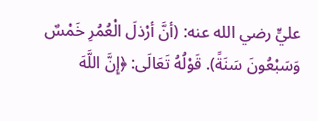عليٍّ رضي الله عنه: (أنَّ أرْذلَ الْعُمُرِ خَمْسٌ وَسَبْعُونَ سَنَةً). قَوْلُهُ تَعَالَى: ﴿إِنَّ اللَّهَ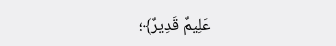عَلِيمٌ قَدِيرٌ﴾؛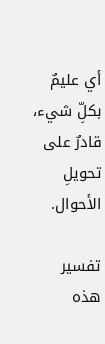أي عليمٌ بكلِّ شيء، قادرٌ على تحويلِ الأحوال.

تفسير هذه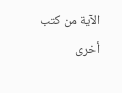الآية من كتب أخرى